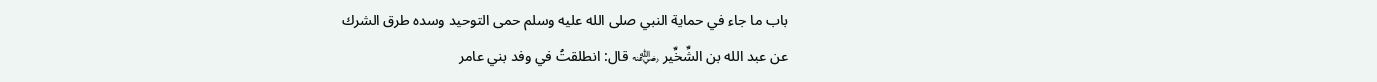باب ما جاء في حماية النبي صلى الله عليه وسلم حمى التوحيد وسده طرق الشرك
عن عبد الله بن الشِّخِّير ﵁ قال: انطلقتُ في وفد بني عامر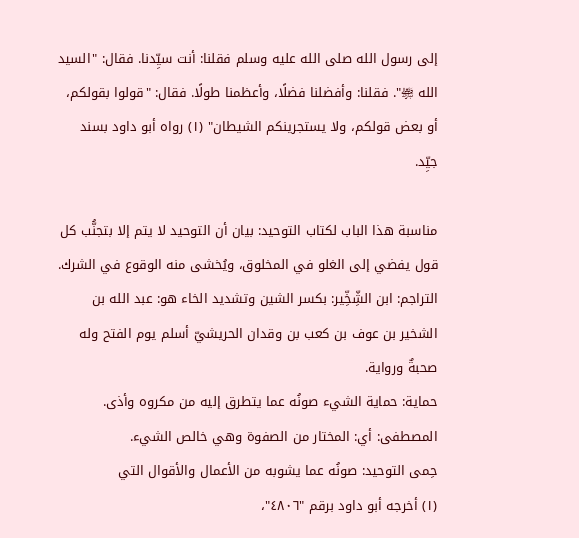إلى رسول الله صلى الله عليه وسلم فقلنا: أنت سيِّدنا. فقال: "السيد الله ﵎". فقلنا: وأفضلنا فضلًا، وأعظمنا طولًا. فقال: "قولوا بقولكم، أو بعض قولكم، ولا يستجرينكم الشيطان" (١) رواه أبو داود بسند جيِّد.

مناسبة هذا الباب لكتاب التوحيد: بيان أن التوحيد لا يتم إلا بتجنُّب كل قول يفضي إلى الغلو في المخلوق، ويُخشى منه الوقوع في الشرك.
التراجم: ابن الشِّخِّير: بكسر الشين وتشديد الخاء هو: عبد الله بن الشخير بن عوف بن كعب بن وقدان الحريشيّ أسلم يوم الفتح وله صحبةٌ ورواية.
حماية: حماية الشيء صونُه عما يتطرق إليه من مكروه وأذى.
المصطفى: أي: المختار من الصفوة وهي خالص الشيء.
حِمى التوحيد: صونُه عما يشوبه من الأعمال والأقوال التي
(١) أخرجه أبو داود برقم "٤٨٠٦"،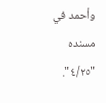وأحمد في مسنده "٤/٢٥".